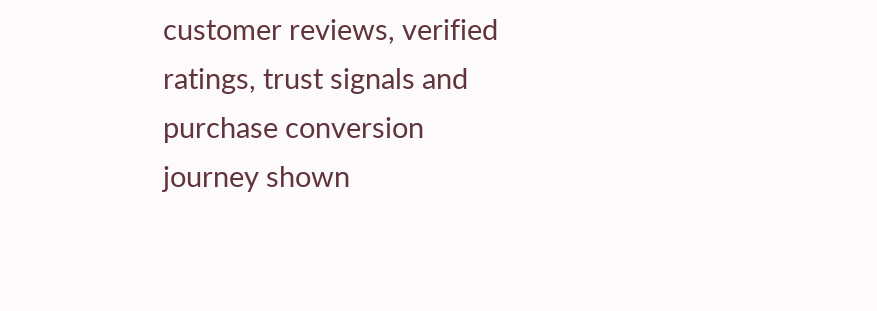customer reviews, verified ratings, trust signals and purchase conversion journey shown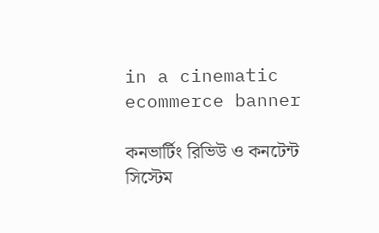in a cinematic ecommerce banner

কনভার্টিং রিভিউ ও কনটেন্ট সিস্টেম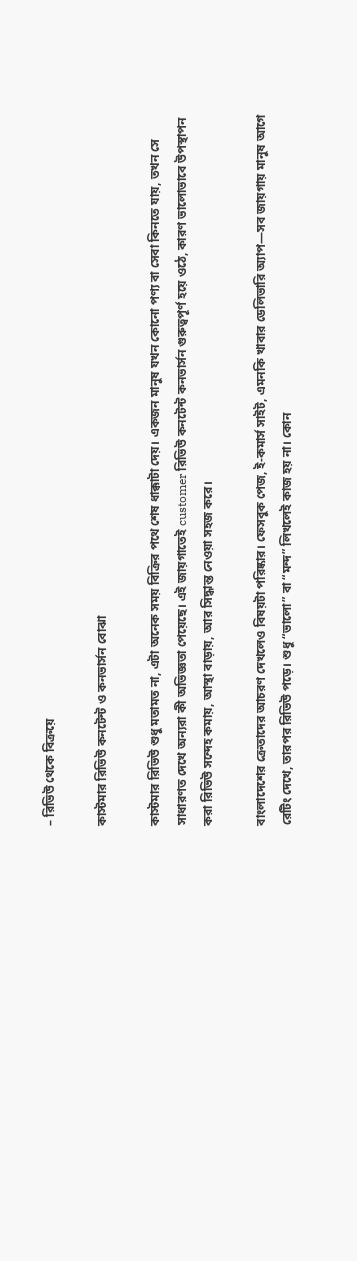– রিভিউ থেকে বিক্রয়ে

কাস্টমার রিভিউ কনটেন্ট ও কনভার্সন বোঝা

কাস্টমার রিভিউ শুধু মতামত না, এটা অনেক সময় বিক্রির পথে শেষ ধাক্কাটা দেয়। একজন মানুষ যখন কোনো পণ্য বা সেবা কিনতে যায়, তখন সে সাধারণত দেখে অন্যরা কী অভিজ্ঞতা পেয়েছে। এই জায়গাতেই customer রিভিউ কনটেন্ট কনভার্সন গুরুত্বপূর্ণ হয়ে ওঠে, কারণ ভালোভাবে উপস্থাপন করা রিভিউ সন্দেহ কমায়, আস্থা বাড়ায়, আর সিদ্ধান্ত নেওয়া সহজ করে।

বাংলাদেশের ক্রেতাদের আচরণ দেখলেও বিষয়টা পরিষ্কার। ফেসবুক পেজ, ই-কমার্স সাইট, এমনকি খাবার ডেলিভারি অ্যাপ—সব জায়গায় মানুষ আগে রেটিং দেখে, তারপর রিভিউ পড়ে। শুধু “ভালো” বা “মন্দ” লিখলেই কাজ হয় না। কোন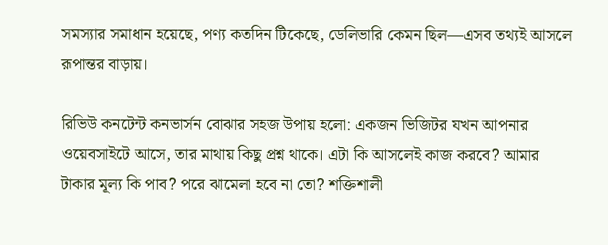সমস্যার সমাধান হয়েছে, পণ্য কতদিন টিকেছে, ডেলিভারি কেমন ছিল—এসব তথ্যই আসলে রূপান্তর বাড়ায়।

রিভিউ কনটেন্ট কনভার্সন বোঝার সহজ উপায় হলো: একজন ভিজিটর যখন আপনার ওয়েবসাইটে আসে, তার মাথায় কিছু প্রশ্ন থাকে। এটা কি আসলেই কাজ করবে? আমার টাকার মূল্য কি পাব? পরে ঝামেলা হবে না তো? শক্তিশালী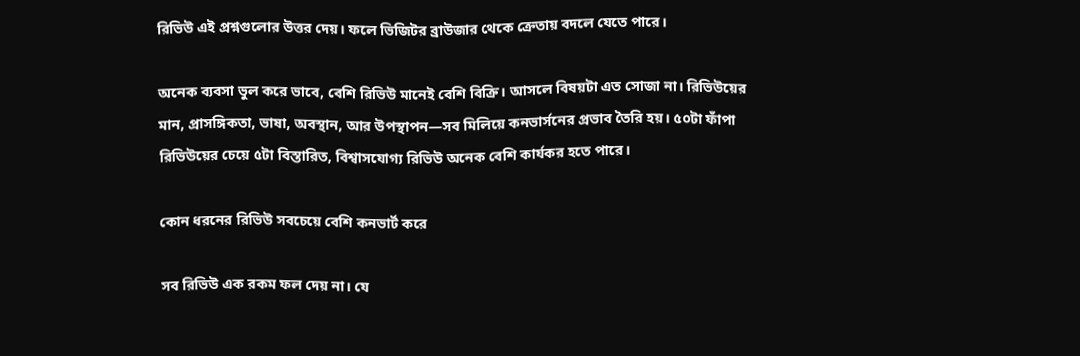রিভিউ এই প্রশ্নগুলোর উত্তর দেয়। ফলে ভিজিটর ব্রাউজার থেকে ক্রেতায় বদলে যেতে পারে।

অনেক ব্যবসা ভুল করে ভাবে, বেশি রিভিউ মানেই বেশি বিক্রি। আসলে বিষয়টা এত সোজা না। রিভিউয়ের মান, প্রাসঙ্গিকতা, ভাষা, অবস্থান, আর উপস্থাপন—সব মিলিয়ে কনভার্সনের প্রভাব তৈরি হয়। ৫০টা ফাঁপা রিভিউয়ের চেয়ে ৫টা বিস্তারিত, বিশ্বাসযোগ্য রিভিউ অনেক বেশি কার্যকর হতে পারে।

কোন ধরনের রিভিউ সবচেয়ে বেশি কনভার্ট করে

সব রিভিউ এক রকম ফল দেয় না। যে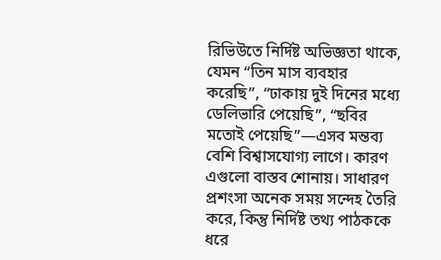রিভিউতে নির্দিষ্ট অভিজ্ঞতা থাকে, যেমন “তিন মাস ব্যবহার করেছি”, “ঢাকায় দুই দিনের মধ্যে ডেলিভারি পেয়েছি”, “ছবির মতোই পেয়েছি”—এসব মন্তব্য বেশি বিশ্বাসযোগ্য লাগে। কারণ এগুলো বাস্তব শোনায়। সাধারণ প্রশংসা অনেক সময় সন্দেহ তৈরি করে, কিন্তু নির্দিষ্ট তথ্য পাঠককে ধরে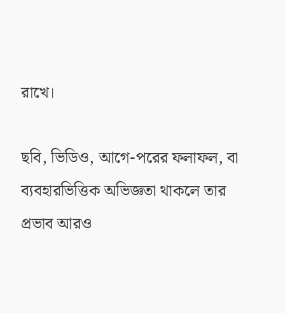রাখে।

ছবি, ভিডিও, আগে-পরের ফলাফল, বা ব্যবহারভিত্তিক অভিজ্ঞতা থাকলে তার প্রভাব আরও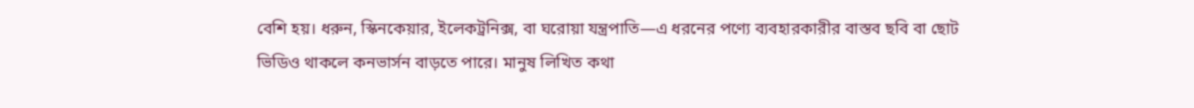বেশি হয়। ধরুন, স্কিনকেয়ার, ইলেকট্রনিক্স, বা ঘরোয়া যন্ত্রপাতি—এ ধরনের পণ্যে ব্যবহারকারীর বাস্তব ছবি বা ছোট ভিডিও থাকলে কনভার্সন বাড়তে পারে। মানুষ লিখিত কথা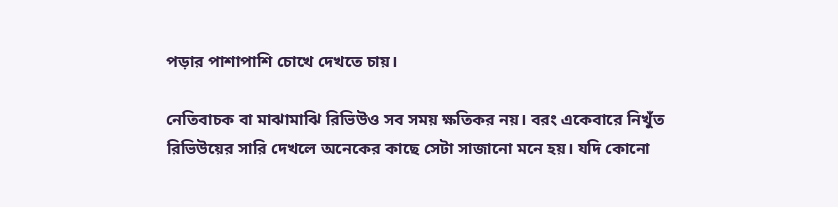পড়ার পাশাপাশি চোখে দেখতে চায়।

নেতিবাচক বা মাঝামাঝি রিভিউও সব সময় ক্ষতিকর নয়। বরং একেবারে নিখুঁত রিভিউয়ের সারি দেখলে অনেকের কাছে সেটা সাজানো মনে হয়। যদি কোনো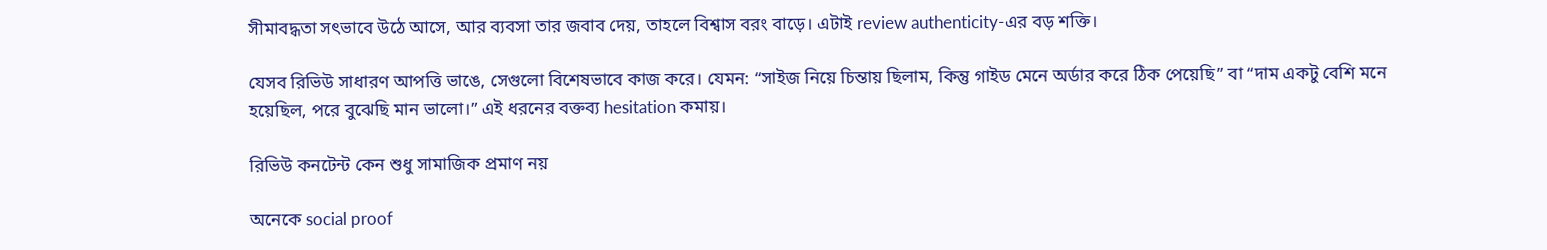সীমাবদ্ধতা সৎভাবে উঠে আসে, আর ব্যবসা তার জবাব দেয়, তাহলে বিশ্বাস বরং বাড়ে। এটাই review authenticity-এর বড় শক্তি।

যেসব রিভিউ সাধারণ আপত্তি ভাঙে, সেগুলো বিশেষভাবে কাজ করে। যেমন: “সাইজ নিয়ে চিন্তায় ছিলাম, কিন্তু গাইড মেনে অর্ডার করে ঠিক পেয়েছি” বা “দাম একটু বেশি মনে হয়েছিল, পরে বুঝেছি মান ভালো।” এই ধরনের বক্তব্য hesitation কমায়।

রিভিউ কনটেন্ট কেন শুধু সামাজিক প্রমাণ নয়

অনেকে social proof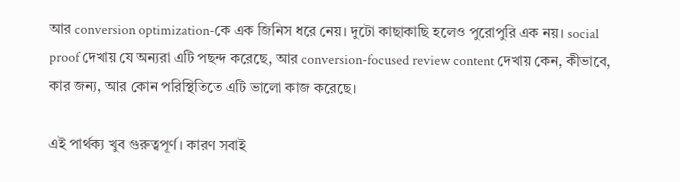আর conversion optimization-কে এক জিনিস ধরে নেয়। দুটো কাছাকাছি হলেও পুরোপুরি এক নয়। social proof দেখায় যে অন্যরা এটি পছন্দ করেছে, আর conversion-focused review content দেখায় কেন, কীভাবে, কার জন্য, আর কোন পরিস্থিতিতে এটি ভালো কাজ করেছে।

এই পার্থক্য খুব গুরুত্বপূর্ণ। কারণ সবাই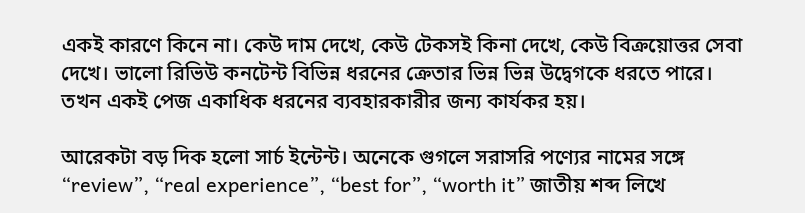একই কারণে কিনে না। কেউ দাম দেখে, কেউ টেকসই কিনা দেখে, কেউ বিক্রয়োত্তর সেবা দেখে। ভালো রিভিউ কনটেন্ট বিভিন্ন ধরনের ক্রেতার ভিন্ন ভিন্ন উদ্বেগকে ধরতে পারে। তখন একই পেজ একাধিক ধরনের ব্যবহারকারীর জন্য কার্যকর হয়।

আরেকটা বড় দিক হলো সার্চ ইন্টেন্ট। অনেকে গুগলে সরাসরি পণ্যের নামের সঙ্গে “review”, “real experience”, “best for”, “worth it” জাতীয় শব্দ লিখে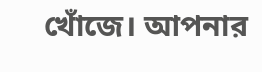খোঁজে। আপনার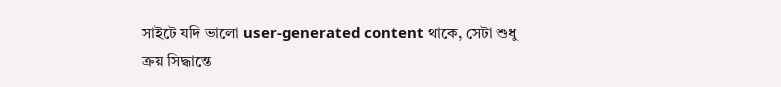সাইটে যদি ভালো user-generated content থাকে, সেটা শুধু ক্রয় সিদ্ধান্তে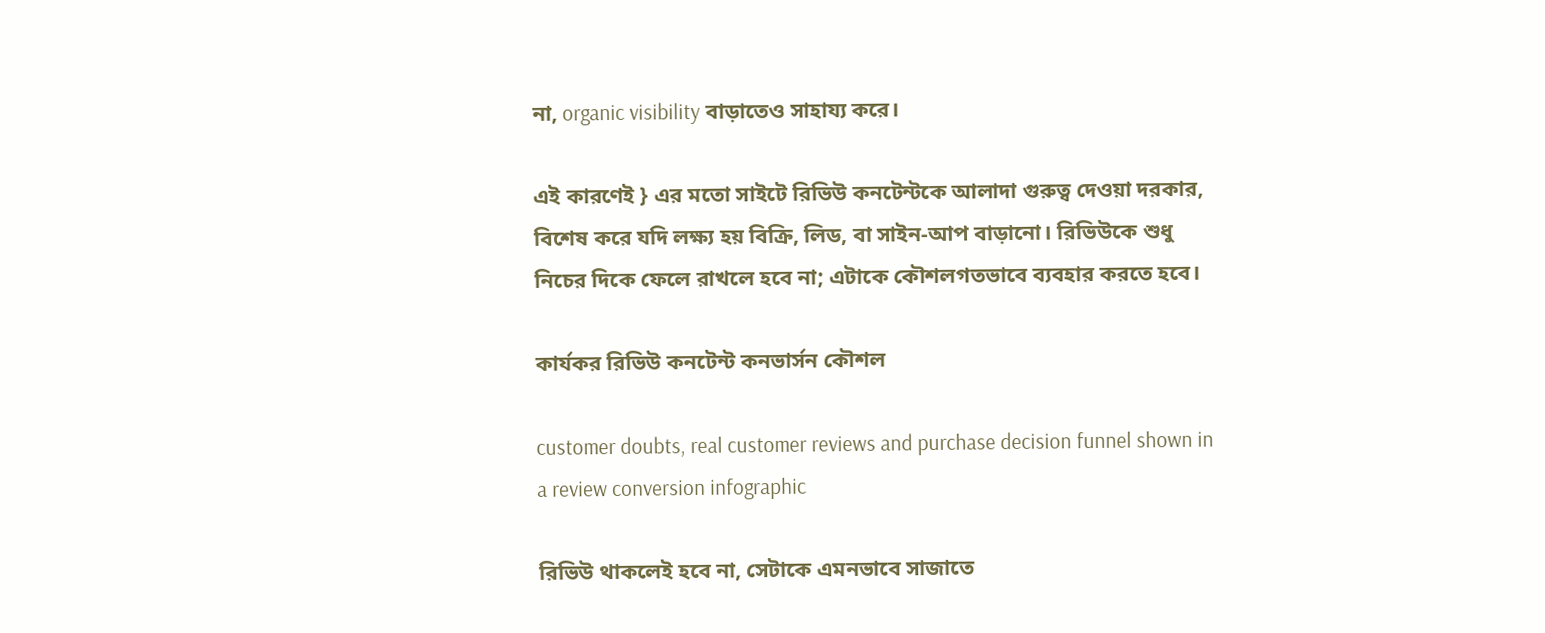না, organic visibility বাড়াতেও সাহায্য করে।

এই কারণেই } এর মতো সাইটে রিভিউ কনটেন্টকে আলাদা গুরুত্ব দেওয়া দরকার, বিশেষ করে যদি লক্ষ্য হয় বিক্রি, লিড, বা সাইন-আপ বাড়ানো। রিভিউকে শুধু নিচের দিকে ফেলে রাখলে হবে না; এটাকে কৌশলগতভাবে ব্যবহার করতে হবে।

কার্যকর রিভিউ কনটেন্ট কনভার্সন কৌশল

customer doubts, real customer reviews and purchase decision funnel shown in a review conversion infographic

রিভিউ থাকলেই হবে না, সেটাকে এমনভাবে সাজাতে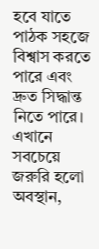হবে যাতে পাঠক সহজে বিশ্বাস করতে পারে এবং দ্রুত সিদ্ধান্ত নিতে পারে। এখানে সবচেয়ে জরুরি হলো অবস্থান,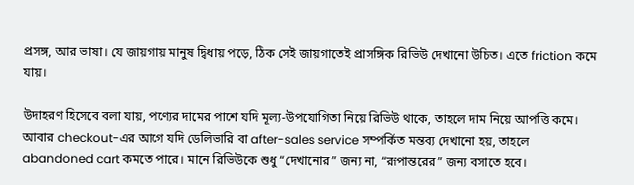প্রসঙ্গ, আর ভাষা। যে জায়গায় মানুষ দ্বিধায় পড়ে, ঠিক সেই জায়গাতেই প্রাসঙ্গিক রিভিউ দেখানো উচিত। এতে friction কমে যায়।

উদাহরণ হিসেবে বলা যায়, পণ্যের দামের পাশে যদি মূল্য-উপযোগিতা নিয়ে রিভিউ থাকে, তাহলে দাম নিয়ে আপত্তি কমে। আবার checkout-এর আগে যদি ডেলিভারি বা after-sales service সম্পর্কিত মন্তব্য দেখানো হয়, তাহলে abandoned cart কমতে পারে। মানে রিভিউকে শুধু “দেখানোর” জন্য না, “রূপান্তরের” জন্য বসাতে হবে।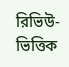রিভিউ-ভিত্তিক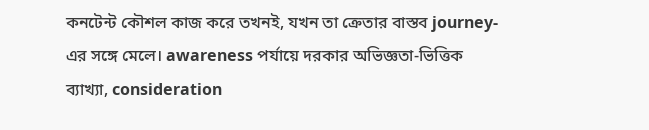কনটেন্ট কৌশল কাজ করে তখনই, যখন তা ক্রেতার বাস্তব journey-এর সঙ্গে মেলে। awareness পর্যায়ে দরকার অভিজ্ঞতা-ভিত্তিক ব্যাখ্যা, consideration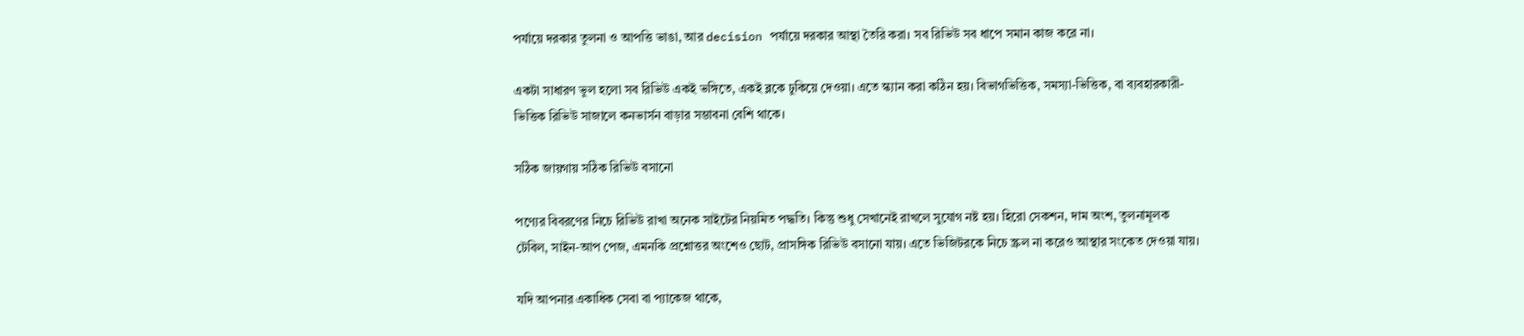পর্যায়ে দরকার তুলনা ও আপত্তি ভাঙা, আর decision পর্যায়ে দরকার আস্থা তৈরি করা। সব রিভিউ সব ধাপে সমান কাজ করে না।

একটা সাধারণ ভুল হলো সব রিভিউ একই ভঙ্গিতে, একই ব্লকে ঢুকিয়ে দেওয়া। এতে স্ক্যান করা কঠিন হয়। বিভাগভিত্তিক, সমস্যা-ভিত্তিক, বা ব্যবহারকারী-ভিত্তিক রিভিউ সাজালে কনভার্সন বাড়ার সম্ভাবনা বেশি থাকে।

সঠিক জায়গায় সঠিক রিভিউ বসানো

পণ্যের বিবরণের নিচে রিভিউ রাখা অনেক সাইটের নিয়মিত পদ্ধতি। কিন্তু শুধু সেখানেই রাখলে সুযোগ নষ্ট হয়। হিরো সেকশন, দাম অংশ, তুলনামূলক টেবিল, সাইন-আপ পেজ, এমনকি প্রশ্নোত্তর অংশেও ছোট, প্রাসঙ্গিক রিভিউ বসানো যায়। এতে ভিজিটরকে নিচে স্ক্রল না করেও আস্থার সংকেত দেওয়া যায়।

যদি আপনার একাধিক সেবা বা প্যাকেজ থাকে,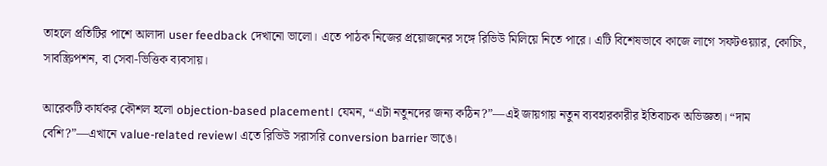তাহলে প্রতিটির পাশে আলাদা user feedback দেখানো ভালো। এতে পাঠক নিজের প্রয়োজনের সঙ্গে রিভিউ মিলিয়ে নিতে পারে। এটি বিশেষভাবে কাজে লাগে সফটওয়্যার, কোচিং, সাবস্ক্রিপশন, বা সেবা-ভিত্তিক ব্যবসায়।

আরেকটি কার্যকর কৌশল হলো objection-based placement। যেমন, “এটা নতুনদের জন্য কঠিন?”—এই জায়গায় নতুন ব্যবহারকারীর ইতিবাচক অভিজ্ঞতা। “দাম বেশি?”—এখানে value-related review। এতে রিভিউ সরাসরি conversion barrier ভাঙে।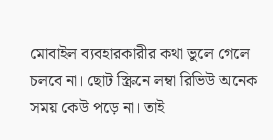মোবাইল ব্যবহারকারীর কথা ভুলে গেলে চলবে না। ছোট স্ক্রিনে লম্বা রিভিউ অনেক সময় কেউ পড়ে না। তাই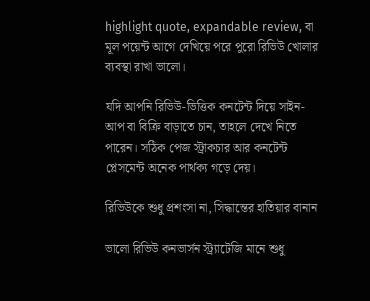highlight quote, expandable review, বা মূল পয়েন্ট আগে দেখিয়ে পরে পুরো রিভিউ খোলার ব্যবস্থা রাখা ভালো।

যদি আপনি রিভিউ-ভিত্তিক কনটেন্ট দিয়ে সাইন-আপ বা বিক্রি বাড়াতে চান, তাহলে দেখে নিতে পারেন। সঠিক পেজ স্ট্রাকচার আর কনটেন্ট প্লেসমেন্ট অনেক পার্থক্য গড়ে দেয়।

রিভিউকে শুধু প্রশংসা না, সিদ্ধান্তের হাতিয়ার বানান

ভালো রিভিউ কনভার্সন স্ট্র্যাটেজি মানে শুধু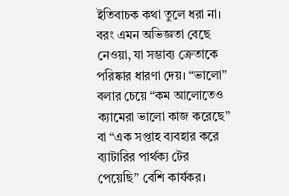ইতিবাচক কথা তুলে ধরা না। বরং এমন অভিজ্ঞতা বেছে নেওয়া, যা সম্ভাব্য ক্রেতাকে পরিষ্কার ধারণা দেয়। “ভালো” বলার চেয়ে “কম আলোতেও ক্যামেরা ভালো কাজ করেছে” বা “এক সপ্তাহ ব্যবহার করে ব্যাটারির পার্থক্য টের পেয়েছি” বেশি কার্যকর।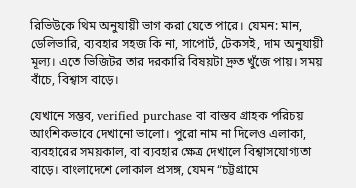রিভিউকে থিম অনুযায়ী ভাগ করা যেতে পারে। যেমন: মান, ডেলিভারি, ব্যবহার সহজ কি না, সাপোর্ট, টেকসই, দাম অনুযায়ী মূল্য। এতে ভিজিটর তার দরকারি বিষয়টা দ্রুত খুঁজে পায়। সময় বাঁচে, বিশ্বাস বাড়ে।

যেখানে সম্ভব, verified purchase বা বাস্তব গ্রাহক পরিচয় আংশিকভাবে দেখানো ভালো। পুরো নাম না দিলেও এলাকা, ব্যবহারের সময়কাল, বা ব্যবহার ক্ষেত্র দেখালে বিশ্বাসযোগ্যতা বাড়ে। বাংলাদেশে লোকাল প্রসঙ্গ, যেমন “চট্টগ্রামে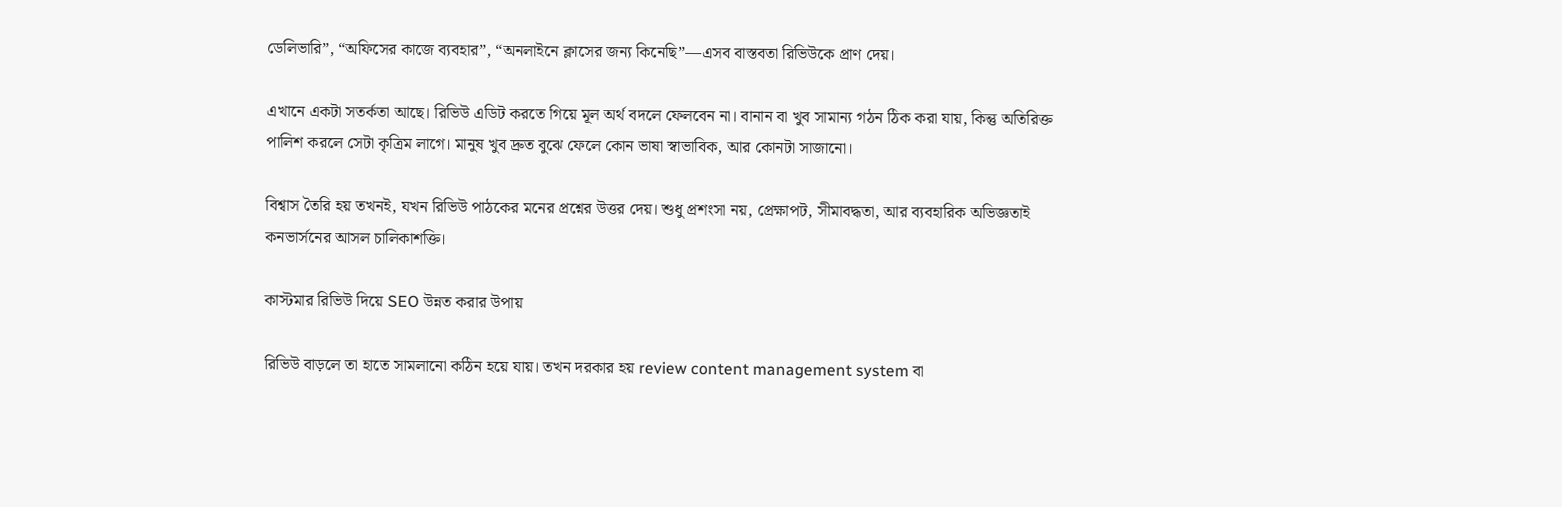ডেলিভারি”, “অফিসের কাজে ব্যবহার”, “অনলাইনে ক্লাসের জন্য কিনেছি”—এসব বাস্তবতা রিভিউকে প্রাণ দেয়।

এখানে একটা সতর্কতা আছে। রিভিউ এডিট করতে গিয়ে মূল অর্থ বদলে ফেলবেন না। বানান বা খুব সামান্য গঠন ঠিক করা যায়, কিন্তু অতিরিক্ত পালিশ করলে সেটা কৃত্রিম লাগে। মানুষ খুব দ্রুত বুঝে ফেলে কোন ভাষা স্বাভাবিক, আর কোনটা সাজানো।

বিশ্বাস তৈরি হয় তখনই, যখন রিভিউ পাঠকের মনের প্রশ্নের উত্তর দেয়। শুধু প্রশংসা নয়, প্রেক্ষাপট, সীমাবদ্ধতা, আর ব্যবহারিক অভিজ্ঞতাই কনভার্সনের আসল চালিকাশক্তি।

কাস্টমার রিভিউ দিয়ে SEO উন্নত করার উপায়

রিভিউ বাড়লে তা হাতে সামলানো কঠিন হয়ে যায়। তখন দরকার হয় review content management system বা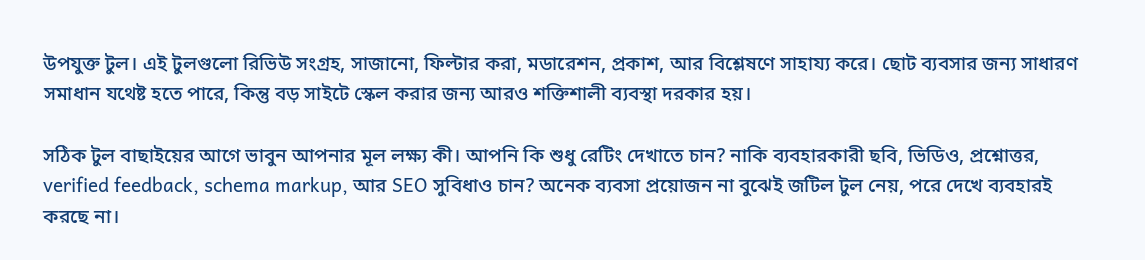উপযুক্ত টুল। এই টুলগুলো রিভিউ সংগ্রহ, সাজানো, ফিল্টার করা, মডারেশন, প্রকাশ, আর বিশ্লেষণে সাহায্য করে। ছোট ব্যবসার জন্য সাধারণ সমাধান যথেষ্ট হতে পারে, কিন্তু বড় সাইটে স্কেল করার জন্য আরও শক্তিশালী ব্যবস্থা দরকার হয়।

সঠিক টুল বাছাইয়ের আগে ভাবুন আপনার মূল লক্ষ্য কী। আপনি কি শুধু রেটিং দেখাতে চান? নাকি ব্যবহারকারী ছবি, ভিডিও, প্রশ্নোত্তর, verified feedback, schema markup, আর SEO সুবিধাও চান? অনেক ব্যবসা প্রয়োজন না বুঝেই জটিল টুল নেয়, পরে দেখে ব্যবহারই করছে না।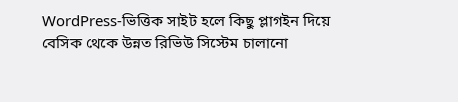WordPress-ভিত্তিক সাইট হলে কিছু প্লাগইন দিয়ে বেসিক থেকে উন্নত রিভিউ সিস্টেম চালানো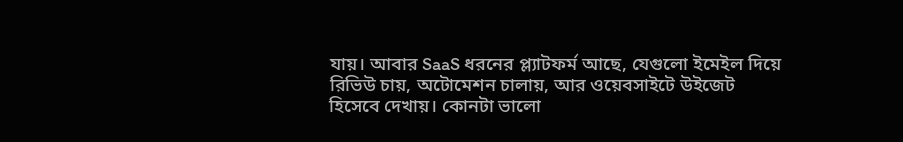যায়। আবার SaaS ধরনের প্ল্যাটফর্ম আছে, যেগুলো ইমেইল দিয়ে রিভিউ চায়, অটোমেশন চালায়, আর ওয়েবসাইটে উইজেট হিসেবে দেখায়। কোনটা ভালো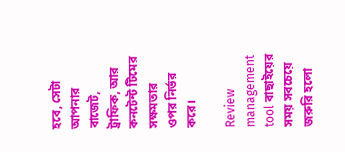হবে, সেটা আপনার বাজেট, ট্রাফিক, আর কনটেন্ট টিমের সক্ষমতার ওপর নির্ভর করে।

Review management tool বাছাইয়ের সময় সবচেয়ে জরুরি হলো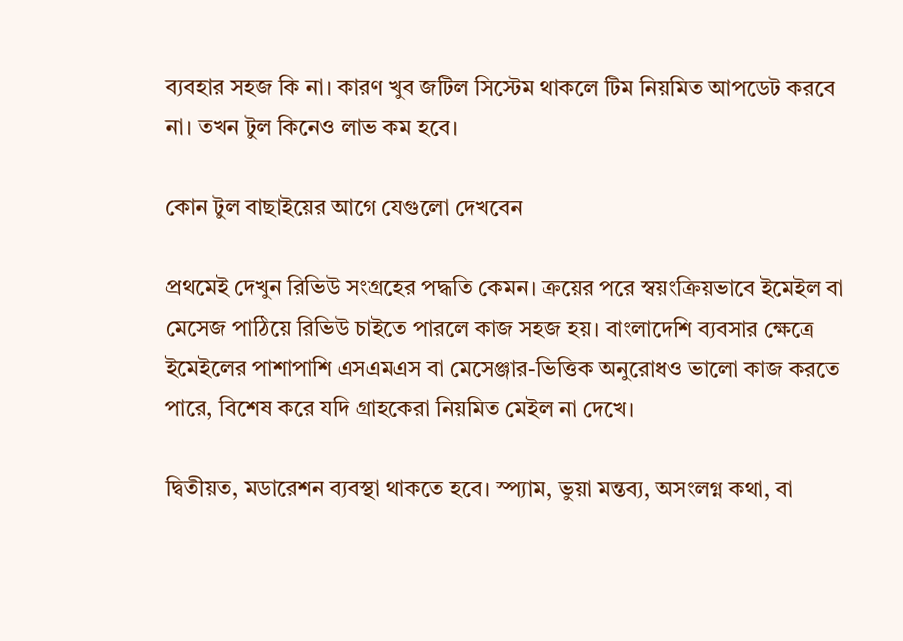ব্যবহার সহজ কি না। কারণ খুব জটিল সিস্টেম থাকলে টিম নিয়মিত আপডেট করবে না। তখন টুল কিনেও লাভ কম হবে।

কোন টুল বাছাইয়ের আগে যেগুলো দেখবেন

প্রথমেই দেখুন রিভিউ সংগ্রহের পদ্ধতি কেমন। ক্রয়ের পরে স্বয়ংক্রিয়ভাবে ইমেইল বা মেসেজ পাঠিয়ে রিভিউ চাইতে পারলে কাজ সহজ হয়। বাংলাদেশি ব্যবসার ক্ষেত্রে ইমেইলের পাশাপাশি এসএমএস বা মেসেঞ্জার-ভিত্তিক অনুরোধও ভালো কাজ করতে পারে, বিশেষ করে যদি গ্রাহকেরা নিয়মিত মেইল না দেখে।

দ্বিতীয়ত, মডারেশন ব্যবস্থা থাকতে হবে। স্প্যাম, ভুয়া মন্তব্য, অসংলগ্ন কথা, বা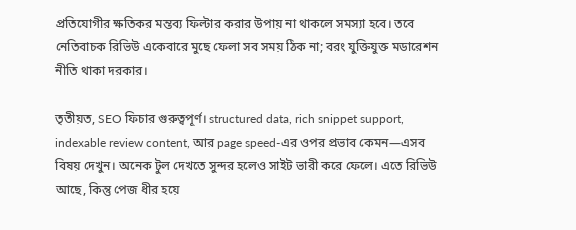প্রতিযোগীর ক্ষতিকর মন্তব্য ফিল্টার করার উপায় না থাকলে সমস্যা হবে। তবে নেতিবাচক রিভিউ একেবারে মুছে ফেলা সব সময় ঠিক না; বরং যুক্তিযুক্ত মডারেশন নীতি থাকা দরকার।

তৃতীয়ত, SEO ফিচার গুরুত্বপূর্ণ। structured data, rich snippet support, indexable review content, আর page speed-এর ওপর প্রভাব কেমন—এসব বিষয় দেখুন। অনেক টুল দেখতে সুন্দর হলেও সাইট ভারী করে ফেলে। এতে রিভিউ আছে, কিন্তু পেজ ধীর হয়ে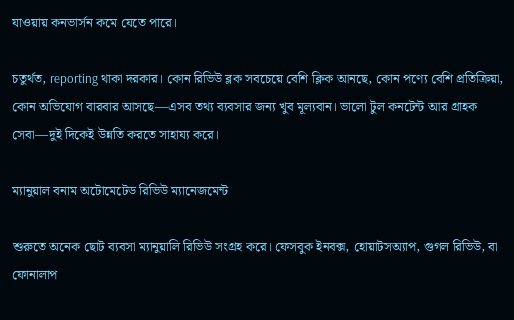যাওয়ায় কনভার্সন কমে যেতে পারে।

চতুর্থত, reporting থাকা দরকার। কোন রিভিউ ব্লক সবচেয়ে বেশি ক্লিক আনছে, কোন পণ্যে বেশি প্রতিক্রিয়া, কোন অভিযোগ বারবার আসছে—এসব তথ্য ব্যবসার জন্য খুব মূল্যবান। ভালো টুল কনটেন্ট আর গ্রাহক সেবা—দুই দিকেই উন্নতি করতে সাহায্য করে।

ম্যানুয়াল বনাম অটোমেটেড রিভিউ ম্যানেজমেন্ট

শুরুতে অনেক ছোট ব্যবসা ম্যানুয়ালি রিভিউ সংগ্রহ করে। ফেসবুক ইনবক্স, হোয়াটসঅ্যাপ, গুগল রিভিউ, বা ফোনালাপ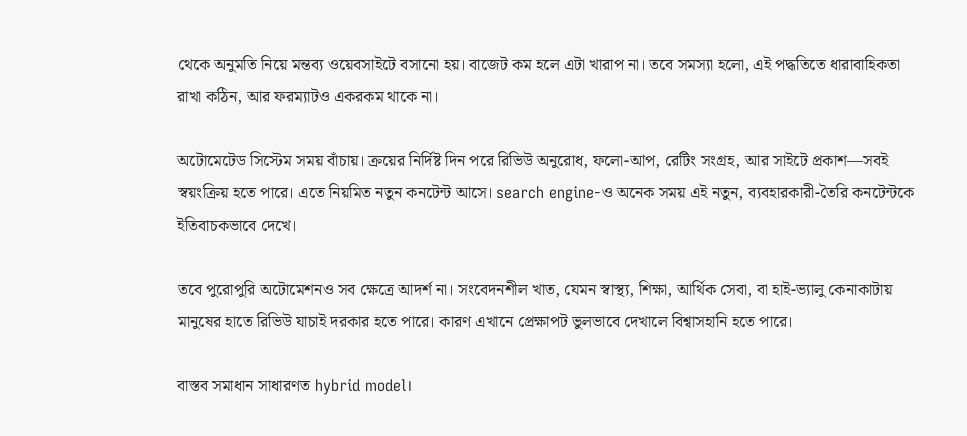থেকে অনুমতি নিয়ে মন্তব্য ওয়েবসাইটে বসানো হয়। বাজেট কম হলে এটা খারাপ না। তবে সমস্যা হলো, এই পদ্ধতিতে ধারাবাহিকতা রাখা কঠিন, আর ফরম্যাটও একরকম থাকে না।

অটোমেটেড সিস্টেম সময় বাঁচায়। ক্রয়ের নির্দিষ্ট দিন পরে রিভিউ অনুরোধ, ফলো-আপ, রেটিং সংগ্রহ, আর সাইটে প্রকাশ—সবই স্বয়ংক্রিয় হতে পারে। এতে নিয়মিত নতুন কনটেন্ট আসে। search engine-ও অনেক সময় এই নতুন, ব্যবহারকারী-তৈরি কনটেন্টকে ইতিবাচকভাবে দেখে।

তবে পুরোপুরি অটোমেশনও সব ক্ষেত্রে আদর্শ না। সংবেদনশীল খাত, যেমন স্বাস্থ্য, শিক্ষা, আর্থিক সেবা, বা হাই-ভ্যালু কেনাকাটায় মানুষের হাতে রিভিউ যাচাই দরকার হতে পারে। কারণ এখানে প্রেক্ষাপট ভুলভাবে দেখালে বিশ্বাসহানি হতে পারে।

বাস্তব সমাধান সাধারণত hybrid model।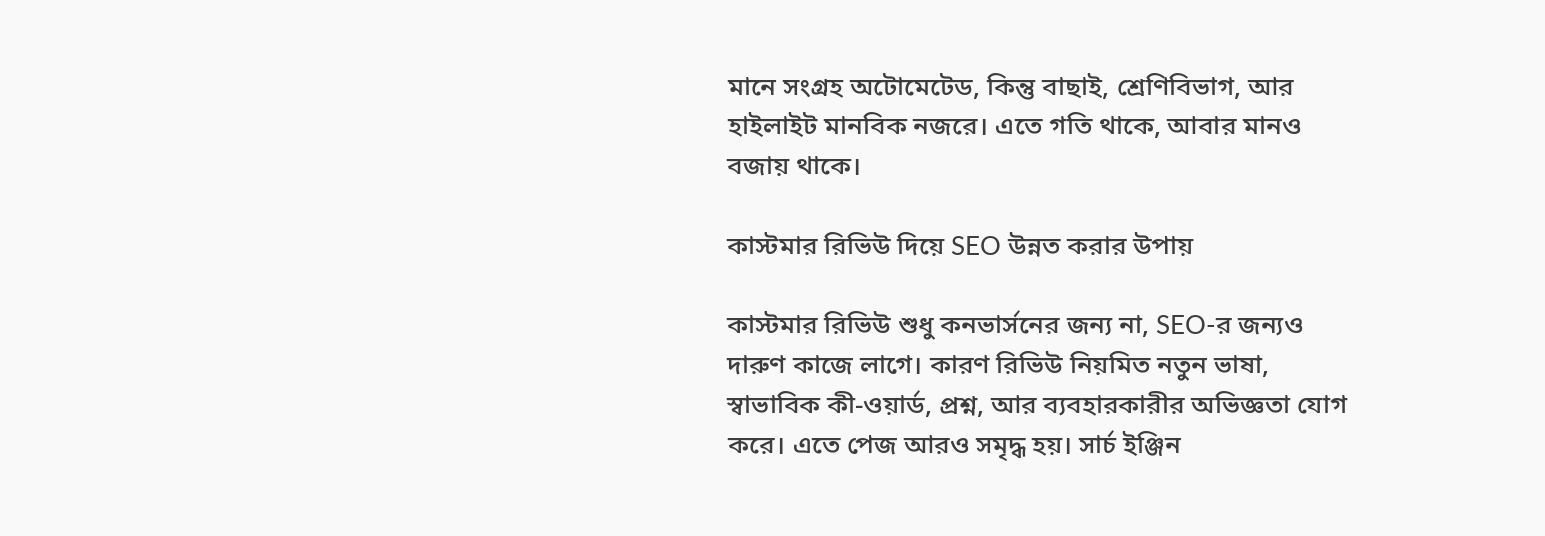মানে সংগ্রহ অটোমেটেড, কিন্তু বাছাই, শ্রেণিবিভাগ, আর হাইলাইট মানবিক নজরে। এতে গতি থাকে, আবার মানও বজায় থাকে।

কাস্টমার রিভিউ দিয়ে SEO উন্নত করার উপায়

কাস্টমার রিভিউ শুধু কনভার্সনের জন্য না, SEO-র জন্যও দারুণ কাজে লাগে। কারণ রিভিউ নিয়মিত নতুন ভাষা, স্বাভাবিক কী-ওয়ার্ড, প্রশ্ন, আর ব্যবহারকারীর অভিজ্ঞতা যোগ করে। এতে পেজ আরও সমৃদ্ধ হয়। সার্চ ইঞ্জিন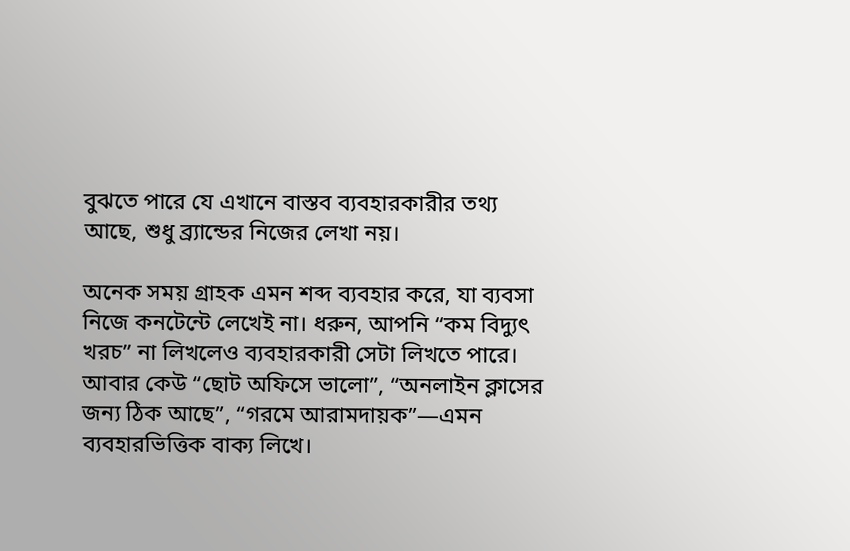বুঝতে পারে যে এখানে বাস্তব ব্যবহারকারীর তথ্য আছে, শুধু ব্র্যান্ডের নিজের লেখা নয়।

অনেক সময় গ্রাহক এমন শব্দ ব্যবহার করে, যা ব্যবসা নিজে কনটেন্টে লেখেই না। ধরুন, আপনি “কম বিদ্যুৎ খরচ” না লিখলেও ব্যবহারকারী সেটা লিখতে পারে। আবার কেউ “ছোট অফিসে ভালো”, “অনলাইন ক্লাসের জন্য ঠিক আছে”, “গরমে আরামদায়ক”—এমন ব্যবহারভিত্তিক বাক্য লিখে।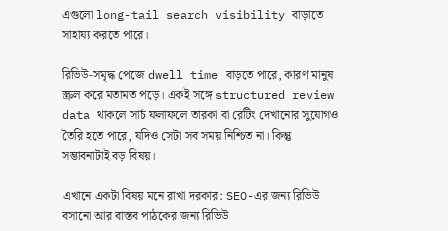এগুলো long-tail search visibility বাড়াতে সাহায্য করতে পারে।

রিভিউ-সমৃদ্ধ পেজে dwell time বাড়তে পারে, কারণ মানুষ স্ক্রল করে মতামত পড়ে। একই সঙ্গে structured review data থাকলে সার্চ ফলাফলে তারকা বা রেটিং দেখানোর সুযোগও তৈরি হতে পারে, যদিও সেটা সব সময় নিশ্চিত না। কিন্তু সম্ভাবনাটাই বড় বিষয়।

এখানে একটা বিষয় মনে রাখা দরকার: SEO-এর জন্য রিভিউ বসানো আর বাস্তব পাঠকের জন্য রিভিউ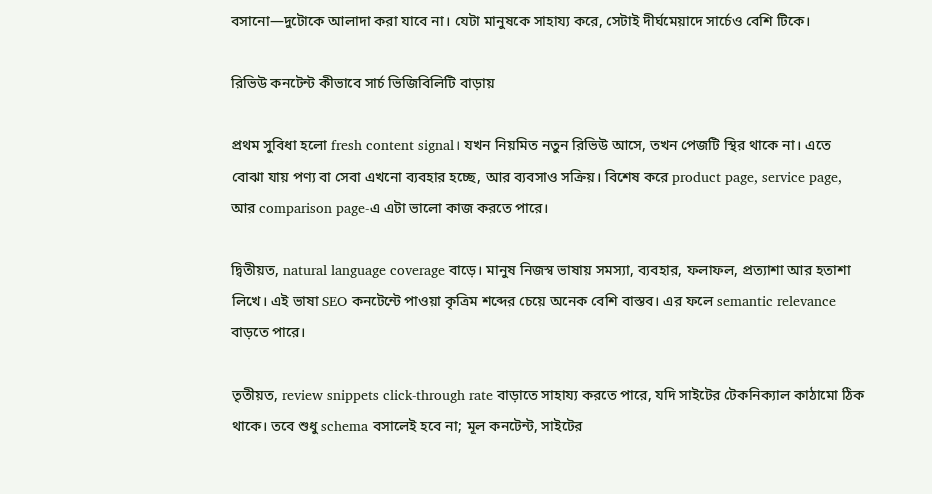বসানো—দুটোকে আলাদা করা যাবে না। যেটা মানুষকে সাহায্য করে, সেটাই দীর্ঘমেয়াদে সার্চেও বেশি টিকে।

রিভিউ কনটেন্ট কীভাবে সার্চ ভিজিবিলিটি বাড়ায়

প্রথম সুবিধা হলো fresh content signal। যখন নিয়মিত নতুন রিভিউ আসে, তখন পেজটি স্থির থাকে না। এতে বোঝা যায় পণ্য বা সেবা এখনো ব্যবহার হচ্ছে, আর ব্যবসাও সক্রিয়। বিশেষ করে product page, service page, আর comparison page-এ এটা ভালো কাজ করতে পারে।

দ্বিতীয়ত, natural language coverage বাড়ে। মানুষ নিজস্ব ভাষায় সমস্যা, ব্যবহার, ফলাফল, প্রত্যাশা আর হতাশা লিখে। এই ভাষা SEO কনটেন্টে পাওয়া কৃত্রিম শব্দের চেয়ে অনেক বেশি বাস্তব। এর ফলে semantic relevance বাড়তে পারে।

তৃতীয়ত, review snippets click-through rate বাড়াতে সাহায্য করতে পারে, যদি সাইটের টেকনিক্যাল কাঠামো ঠিক থাকে। তবে শুধু schema বসালেই হবে না; মূল কনটেন্ট, সাইটের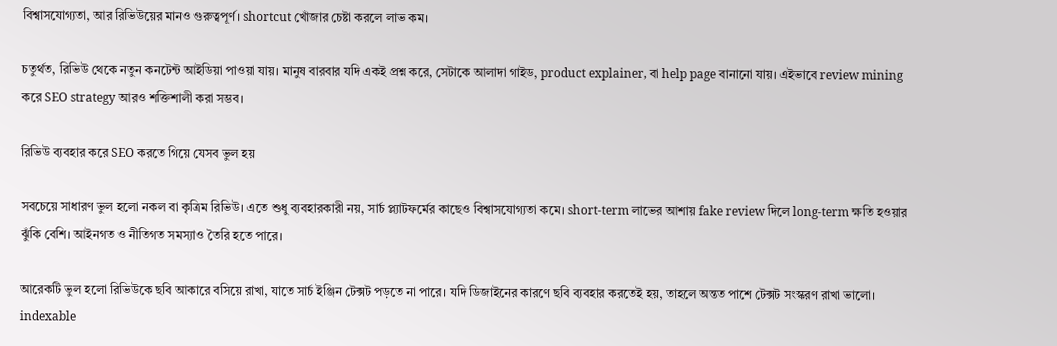বিশ্বাসযোগ্যতা, আর রিভিউয়ের মানও গুরুত্বপূর্ণ। shortcut খোঁজার চেষ্টা করলে লাভ কম।

চতুর্থত, রিভিউ থেকে নতুন কনটেন্ট আইডিয়া পাওয়া যায়। মানুষ বারবার যদি একই প্রশ্ন করে, সেটাকে আলাদা গাইড, product explainer, বা help page বানানো যায়। এইভাবে review mining করে SEO strategy আরও শক্তিশালী করা সম্ভব।

রিভিউ ব্যবহার করে SEO করতে গিয়ে যেসব ভুল হয়

সবচেয়ে সাধারণ ভুল হলো নকল বা কৃত্রিম রিভিউ। এতে শুধু ব্যবহারকারী নয়, সার্চ প্ল্যাটফর্মের কাছেও বিশ্বাসযোগ্যতা কমে। short-term লাভের আশায় fake review দিলে long-term ক্ষতি হওয়ার ঝুঁকি বেশি। আইনগত ও নীতিগত সমস্যাও তৈরি হতে পারে।

আরেকটি ভুল হলো রিভিউকে ছবি আকারে বসিয়ে রাখা, যাতে সার্চ ইঞ্জিন টেক্সট পড়তে না পারে। যদি ডিজাইনের কারণে ছবি ব্যবহার করতেই হয়, তাহলে অন্তত পাশে টেক্সট সংস্করণ রাখা ভালো। indexable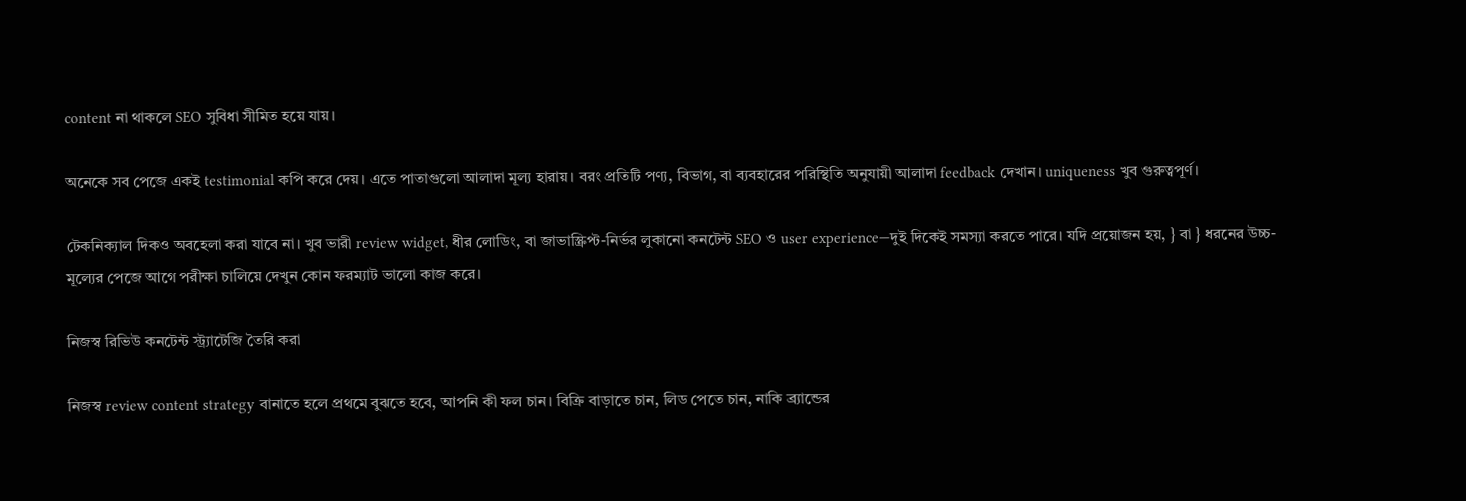content না থাকলে SEO সুবিধা সীমিত হয়ে যায়।

অনেকে সব পেজে একই testimonial কপি করে দেয়। এতে পাতাগুলো আলাদা মূল্য হারায়। বরং প্রতিটি পণ্য, বিভাগ, বা ব্যবহারের পরিস্থিতি অনুযায়ী আলাদা feedback দেখান। uniqueness খুব গুরুত্বপূর্ণ।

টেকনিক্যাল দিকও অবহেলা করা যাবে না। খুব ভারী review widget, ধীর লোডিং, বা জাভাস্ক্রিপ্ট-নির্ভর লুকানো কনটেন্ট SEO ও user experience—দুই দিকেই সমস্যা করতে পারে। যদি প্রয়োজন হয়, } বা } ধরনের উচ্চ-মূল্যের পেজে আগে পরীক্ষা চালিয়ে দেখুন কোন ফরম্যাট ভালো কাজ করে।

নিজস্ব রিভিউ কনটেন্ট স্ট্র্যাটেজি তৈরি করা

নিজস্ব review content strategy বানাতে হলে প্রথমে বুঝতে হবে, আপনি কী ফল চান। বিক্রি বাড়াতে চান, লিড পেতে চান, নাকি ব্র্যান্ডের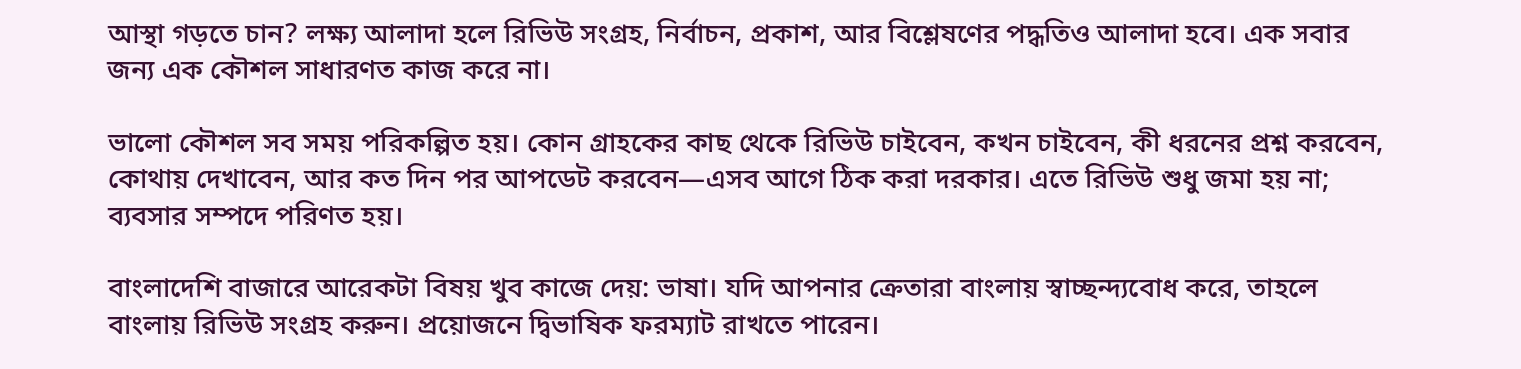আস্থা গড়তে চান? লক্ষ্য আলাদা হলে রিভিউ সংগ্রহ, নির্বাচন, প্রকাশ, আর বিশ্লেষণের পদ্ধতিও আলাদা হবে। এক সবার জন্য এক কৌশল সাধারণত কাজ করে না।

ভালো কৌশল সব সময় পরিকল্পিত হয়। কোন গ্রাহকের কাছ থেকে রিভিউ চাইবেন, কখন চাইবেন, কী ধরনের প্রশ্ন করবেন, কোথায় দেখাবেন, আর কত দিন পর আপডেট করবেন—এসব আগে ঠিক করা দরকার। এতে রিভিউ শুধু জমা হয় না; ব্যবসার সম্পদে পরিণত হয়।

বাংলাদেশি বাজারে আরেকটা বিষয় খুব কাজে দেয়: ভাষা। যদি আপনার ক্রেতারা বাংলায় স্বাচ্ছন্দ্যবোধ করে, তাহলে বাংলায় রিভিউ সংগ্রহ করুন। প্রয়োজনে দ্বিভাষিক ফরম্যাট রাখতে পারেন।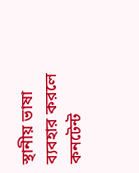স্থানীয় ভাষা ব্যবহার করলে কনটেন্ট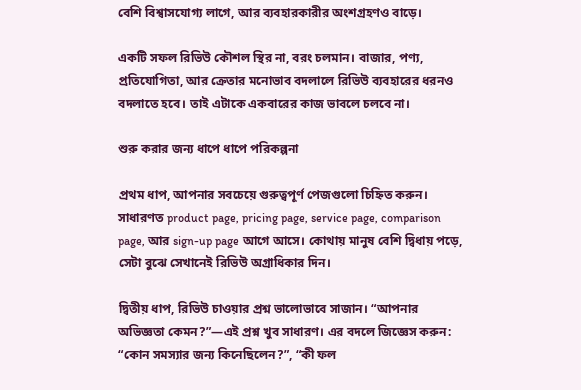বেশি বিশ্বাসযোগ্য লাগে, আর ব্যবহারকারীর অংশগ্রহণও বাড়ে।

একটি সফল রিভিউ কৌশল স্থির না, বরং চলমান। বাজার, পণ্য, প্রতিযোগিতা, আর ক্রেতার মনোভাব বদলালে রিভিউ ব্যবহারের ধরনও বদলাতে হবে। তাই এটাকে একবারের কাজ ভাবলে চলবে না।

শুরু করার জন্য ধাপে ধাপে পরিকল্পনা

প্রথম ধাপ, আপনার সবচেয়ে গুরুত্বপূর্ণ পেজগুলো চিহ্নিত করুন। সাধারণত product page, pricing page, service page, comparison page, আর sign-up page আগে আসে। কোথায় মানুষ বেশি দ্বিধায় পড়ে, সেটা বুঝে সেখানেই রিভিউ অগ্রাধিকার দিন।

দ্বিতীয় ধাপ, রিভিউ চাওয়ার প্রশ্ন ভালোভাবে সাজান। “আপনার অভিজ্ঞতা কেমন?”—এই প্রশ্ন খুব সাধারণ। এর বদলে জিজ্ঞেস করুন: “কোন সমস্যার জন্য কিনেছিলেন?”, “কী ফল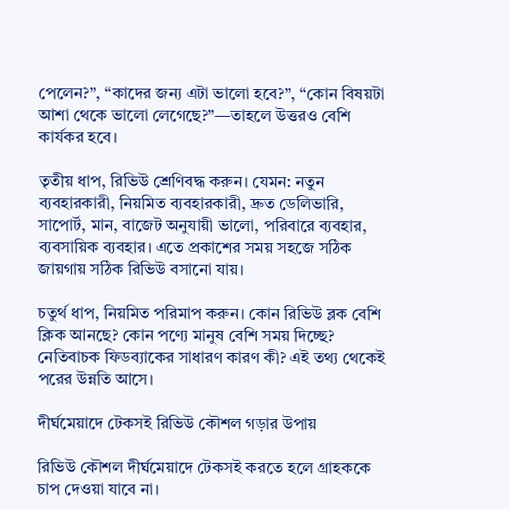পেলেন?”, “কাদের জন্য এটা ভালো হবে?”, “কোন বিষয়টা আশা থেকে ভালো লেগেছে?”—তাহলে উত্তরও বেশি কার্যকর হবে।

তৃতীয় ধাপ, রিভিউ শ্রেণিবদ্ধ করুন। যেমন: নতুন ব্যবহারকারী, নিয়মিত ব্যবহারকারী, দ্রুত ডেলিভারি, সাপোর্ট, মান, বাজেট অনুযায়ী ভালো, পরিবারে ব্যবহার, ব্যবসায়িক ব্যবহার। এতে প্রকাশের সময় সহজে সঠিক জায়গায় সঠিক রিভিউ বসানো যায়।

চতুর্থ ধাপ, নিয়মিত পরিমাপ করুন। কোন রিভিউ ব্লক বেশি ক্লিক আনছে? কোন পণ্যে মানুষ বেশি সময় দিচ্ছে? নেতিবাচক ফিডব্যাকের সাধারণ কারণ কী? এই তথ্য থেকেই পরের উন্নতি আসে।

দীর্ঘমেয়াদে টেকসই রিভিউ কৌশল গড়ার উপায়

রিভিউ কৌশল দীর্ঘমেয়াদে টেকসই করতে হলে গ্রাহককে চাপ দেওয়া যাবে না।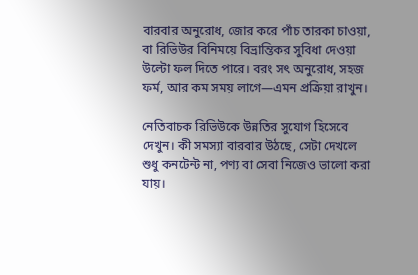বারবার অনুরোধ, জোর করে পাঁচ তারকা চাওয়া, বা রিভিউর বিনিময়ে বিভ্রান্তিকর সুবিধা দেওয়া উল্টো ফল দিতে পারে। বরং সৎ অনুরোধ, সহজ ফর্ম, আর কম সময় লাগে—এমন প্রক্রিয়া রাখুন।

নেতিবাচক রিভিউকে উন্নতির সুযোগ হিসেবে দেখুন। কী সমস্যা বারবার উঠছে, সেটা দেখলে শুধু কনটেন্ট না, পণ্য বা সেবা নিজেও ভালো করা যায়।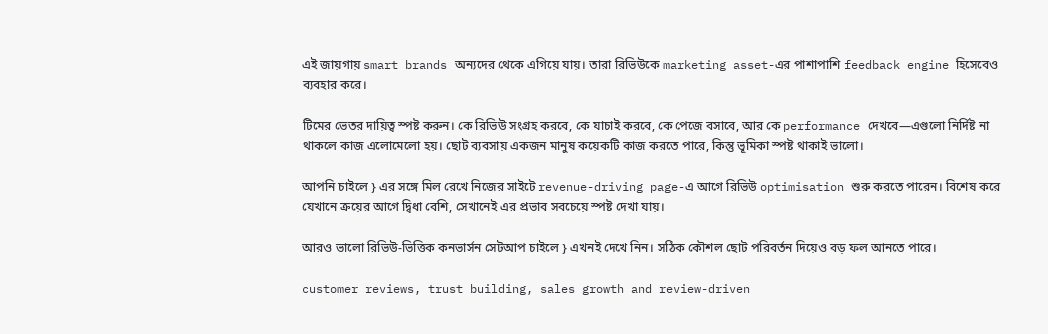এই জায়গায় smart brands অন্যদের থেকে এগিয়ে যায়। তারা রিভিউকে marketing asset-এর পাশাপাশি feedback engine হিসেবেও ব্যবহার করে।

টিমের ভেতর দায়িত্ব স্পষ্ট করুন। কে রিভিউ সংগ্রহ করবে, কে যাচাই করবে, কে পেজে বসাবে, আর কে performance দেখবে—এগুলো নির্দিষ্ট না থাকলে কাজ এলোমেলো হয়। ছোট ব্যবসায় একজন মানুষ কয়েকটি কাজ করতে পারে, কিন্তু ভূমিকা স্পষ্ট থাকাই ভালো।

আপনি চাইলে } এর সঙ্গে মিল রেখে নিজের সাইটে revenue-driving page-এ আগে রিভিউ optimisation শুরু করতে পারেন। বিশেষ করে যেখানে ক্রয়ের আগে দ্বিধা বেশি, সেখানেই এর প্রভাব সবচেয়ে স্পষ্ট দেখা যায়।

আরও ভালো রিভিউ-ভিত্তিক কনভার্সন সেটআপ চাইলে } এখনই দেখে নিন। সঠিক কৌশল ছোট পরিবর্তন দিয়েও বড় ফল আনতে পারে।

customer reviews, trust building, sales growth and review-driven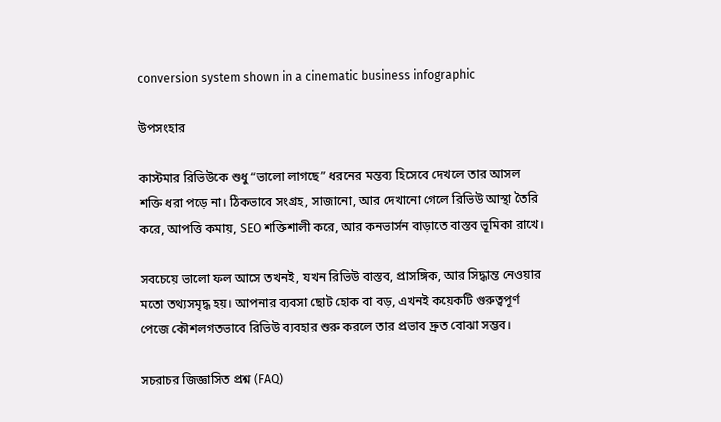conversion system shown in a cinematic business infographic

উপসংহার

কাস্টমার রিভিউকে শুধু “ভালো লাগছে” ধরনের মন্তব্য হিসেবে দেখলে তার আসল শক্তি ধরা পড়ে না। ঠিকভাবে সংগ্রহ, সাজানো, আর দেখানো গেলে রিভিউ আস্থা তৈরি করে, আপত্তি কমায়, SEO শক্তিশালী করে, আর কনভার্সন বাড়াতে বাস্তব ভূমিকা রাখে।

সবচেয়ে ভালো ফল আসে তখনই, যখন রিভিউ বাস্তব, প্রাসঙ্গিক, আর সিদ্ধান্ত নেওয়ার মতো তথ্যসমৃদ্ধ হয়। আপনার ব্যবসা ছোট হোক বা বড়, এখনই কয়েকটি গুরুত্বপূর্ণ পেজে কৌশলগতভাবে রিভিউ ব্যবহার শুরু করলে তার প্রভাব দ্রুত বোঝা সম্ভব।

সচরাচর জিজ্ঞাসিত প্রশ্ন (FAQ)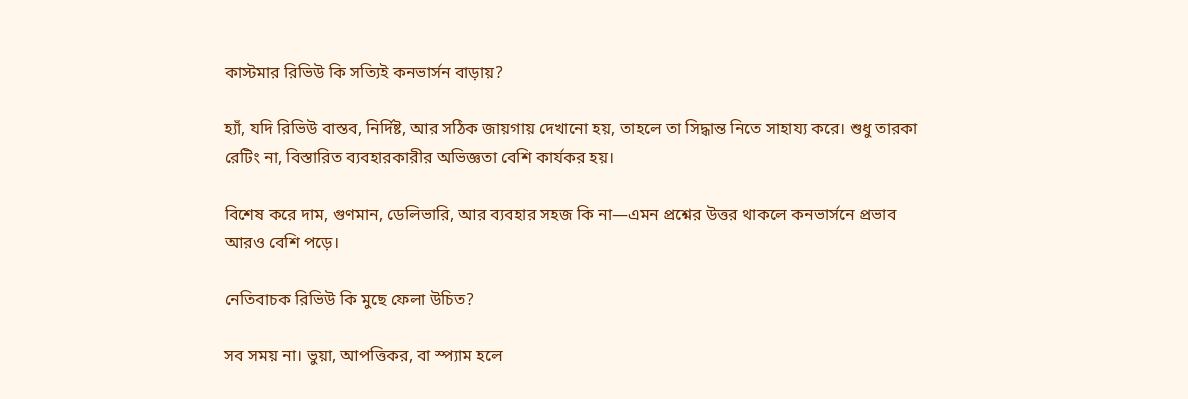কাস্টমার রিভিউ কি সত্যিই কনভার্সন বাড়ায়?

হ্যাঁ, যদি রিভিউ বাস্তব, নির্দিষ্ট, আর সঠিক জায়গায় দেখানো হয়, তাহলে তা সিদ্ধান্ত নিতে সাহায্য করে। শুধু তারকা রেটিং না, বিস্তারিত ব্যবহারকারীর অভিজ্ঞতা বেশি কার্যকর হয়।

বিশেষ করে দাম, গুণমান, ডেলিভারি, আর ব্যবহার সহজ কি না—এমন প্রশ্নের উত্তর থাকলে কনভার্সনে প্রভাব আরও বেশি পড়ে।

নেতিবাচক রিভিউ কি মুছে ফেলা উচিত?

সব সময় না। ভুয়া, আপত্তিকর, বা স্প্যাম হলে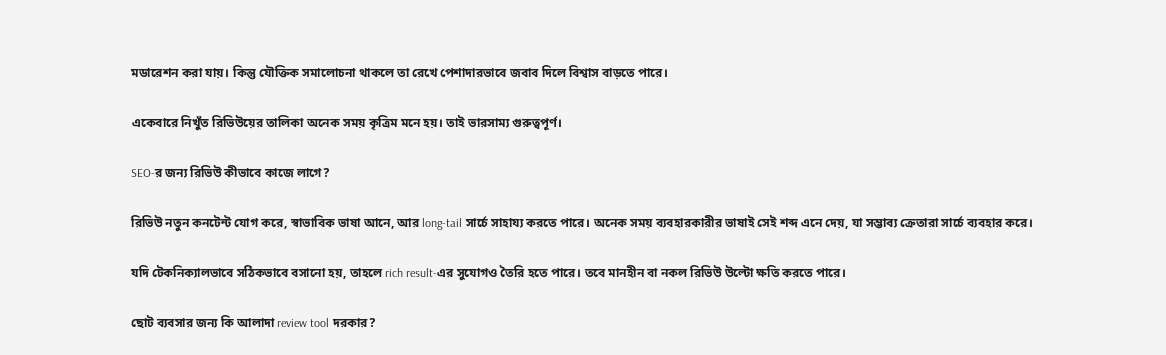মডারেশন করা যায়। কিন্তু যৌক্তিক সমালোচনা থাকলে তা রেখে পেশাদারভাবে জবাব দিলে বিশ্বাস বাড়তে পারে।

একেবারে নিখুঁত রিভিউয়ের তালিকা অনেক সময় কৃত্রিম মনে হয়। তাই ভারসাম্য গুরুত্বপূর্ণ।

SEO-র জন্য রিভিউ কীভাবে কাজে লাগে?

রিভিউ নতুন কনটেন্ট যোগ করে, স্বাভাবিক ভাষা আনে, আর long-tail সার্চে সাহায্য করতে পারে। অনেক সময় ব্যবহারকারীর ভাষাই সেই শব্দ এনে দেয়, যা সম্ভাব্য ক্রেতারা সার্চে ব্যবহার করে।

যদি টেকনিক্যালভাবে সঠিকভাবে বসানো হয়, তাহলে rich result-এর সুযোগও তৈরি হতে পারে। তবে মানহীন বা নকল রিভিউ উল্টো ক্ষতি করতে পারে।

ছোট ব্যবসার জন্য কি আলাদা review tool দরকার?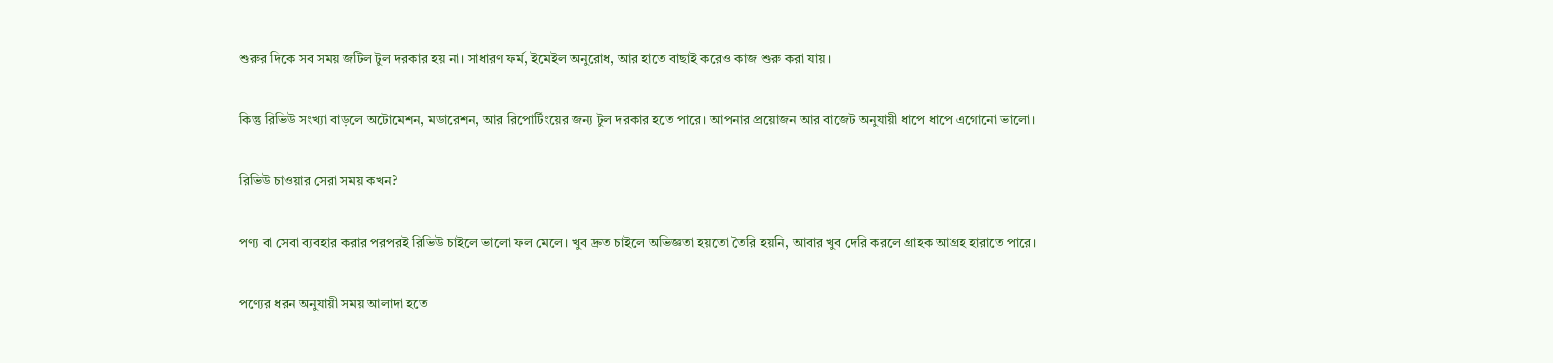শুরুর দিকে সব সময় জটিল টুল দরকার হয় না। সাধারণ ফর্ম, ইমেইল অনুরোধ, আর হাতে বাছাই করেও কাজ শুরু করা যায়।

কিন্তু রিভিউ সংখ্যা বাড়লে অটোমেশন, মডারেশন, আর রিপোর্টিংয়ের জন্য টুল দরকার হতে পারে। আপনার প্রয়োজন আর বাজেট অনুযায়ী ধাপে ধাপে এগোনো ভালো।

রিভিউ চাওয়ার সেরা সময় কখন?

পণ্য বা সেবা ব্যবহার করার পরপরই রিভিউ চাইলে ভালো ফল মেলে। খুব দ্রুত চাইলে অভিজ্ঞতা হয়তো তৈরি হয়নি, আবার খুব দেরি করলে গ্রাহক আগ্রহ হারাতে পারে।

পণ্যের ধরন অনুযায়ী সময় আলাদা হতে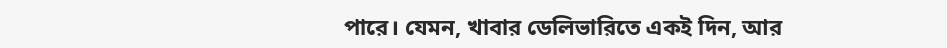পারে। যেমন, খাবার ডেলিভারিতে একই দিন, আর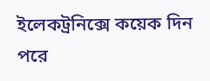ইলেকট্রনিক্সে কয়েক দিন পরে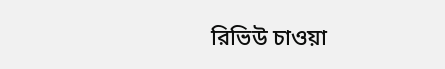রিভিউ চাওয়া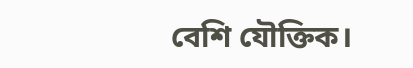বেশি যৌক্তিক।